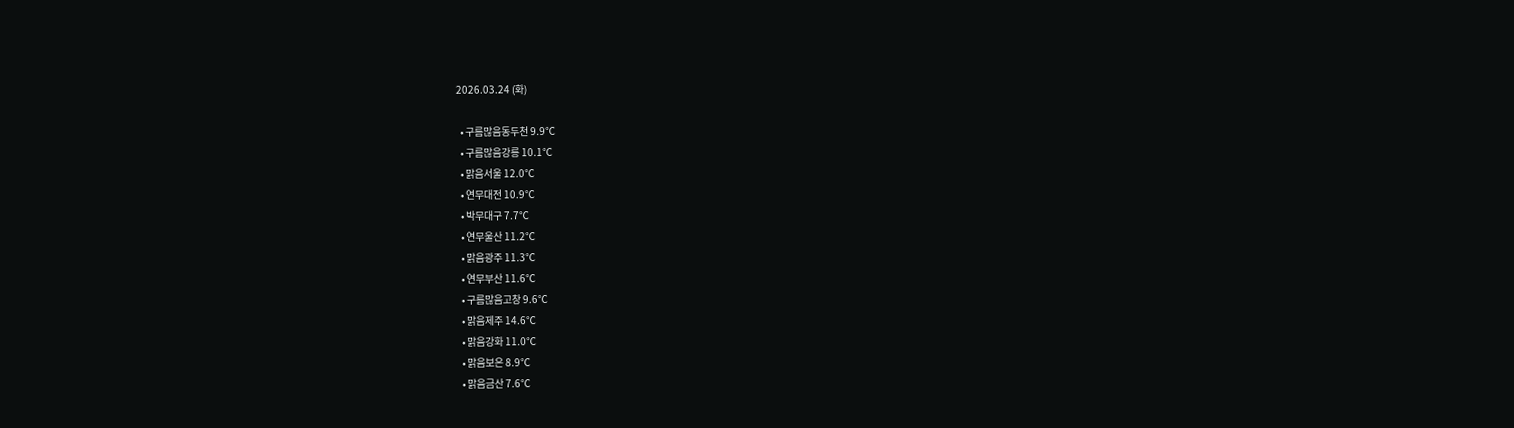2026.03.24 (화)

  • 구름많음동두천 9.9℃
  • 구름많음강릉 10.1℃
  • 맑음서울 12.0℃
  • 연무대전 10.9℃
  • 박무대구 7.7℃
  • 연무울산 11.2℃
  • 맑음광주 11.3℃
  • 연무부산 11.6℃
  • 구름많음고창 9.6℃
  • 맑음제주 14.6℃
  • 맑음강화 11.0℃
  • 맑음보은 8.9℃
  • 맑음금산 7.6℃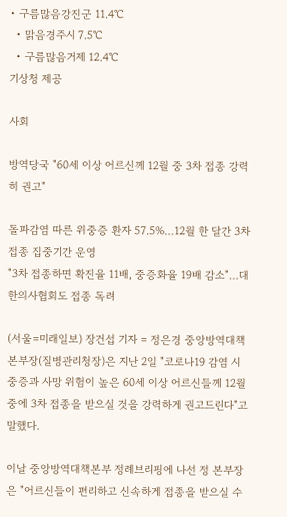• 구름많음강진군 11.4℃
  • 맑음경주시 7.5℃
  • 구름많음거제 12.4℃
기상청 제공

사회

방역당국 "60세 이상 어르신께 12월 중 3차 접종 강력히 권고"

돌파감염 따른 위중증 환자 57.5%…12월 한 달간 3차 접종 집중기간 운영
"3차 접종하면 확진율 11배, 중증화율 19배 감소"…대한의사협회도 접종 독려

(서울=미래일보) 장건섭 기자 = 정은경 중앙방역대책본부장(질병관리청장)은 지난 2일 "코로나19 감염 시 중증과 사망 위험이 높은 60세 이상 어르신들께 12월 중에 3차 접종을 받으실 것을 강력하게 권고드린다"고 말했다.

이날 중앙방역대책본부 정례브리핑에 나선 정 본부장은 "어르신들이 편리하고 신속하게 접종을 받으실 수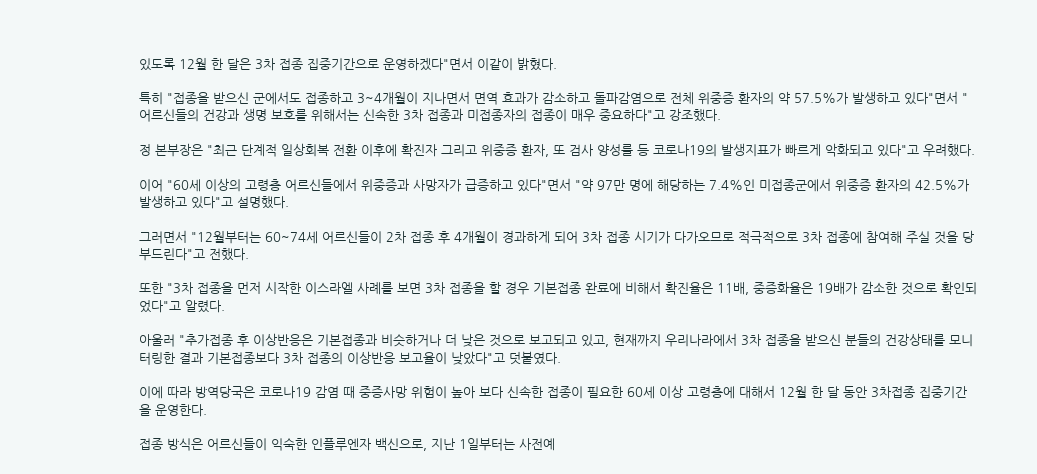있도록 12월 한 달은 3차 접종 집중기간으로 운영하겠다"면서 이같이 밝혔다.

특히 "접종을 받으신 군에서도 접종하고 3~4개월이 지나면서 면역 효과가 감소하고 돌파감염으로 전체 위중증 환자의 약 57.5%가 발생하고 있다"면서 "어르신들의 건강과 생명 보호를 위해서는 신속한 3차 접종과 미접종자의 접종이 매우 중요하다"고 강조했다.

정 본부장은 "최근 단계적 일상회복 전환 이후에 확진자 그리고 위중증 환자, 또 검사 양성률 등 코로나19의 발생지표가 빠르게 악화되고 있다"고 우려했다.

이어 "60세 이상의 고령층 어르신들에서 위중증과 사망자가 급증하고 있다"면서 "약 97만 명에 해당하는 7.4%인 미접종군에서 위중증 환자의 42.5%가 발생하고 있다"고 설명했다.

그러면서 "12월부터는 60~74세 어르신들이 2차 접종 후 4개월이 경과하게 되어 3차 접종 시기가 다가오므로 적극적으로 3차 접종에 참여해 주실 것을 당부드린다"고 전했다.

또한 "3차 접종을 먼저 시작한 이스라엘 사례를 보면 3차 접종을 할 경우 기본접종 완료에 비해서 확진율은 11배, 중증화율은 19배가 감소한 것으로 확인되었다"고 알렸다.

아울러 "추가접종 후 이상반응은 기본접종과 비슷하거나 더 낮은 것으로 보고되고 있고, 현재까지 우리나라에서 3차 접종을 받으신 분들의 건강상태를 모니터링한 결과 기본접종보다 3차 접종의 이상반응 보고율이 낮았다"고 덧붙였다.

이에 따라 방역당국은 코로나19 감염 때 중증사망 위험이 높아 보다 신속한 접종이 필요한 60세 이상 고령층에 대해서 12월 한 달 동안 3차접종 집중기간을 운영한다.

접종 방식은 어르신들이 익숙한 인플루엔자 백신으로, 지난 1일부터는 사전예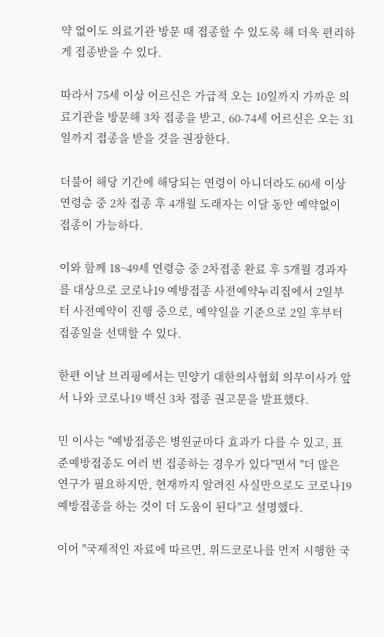약 없이도 의료기관 방문 때 접종할 수 있도록 해 더욱 편리하게 접종받을 수 있다.

따라서 75세 이상 어르신은 가급적 오는 10일까지 가까운 의료기관을 방문해 3차 접종을 받고, 60-74세 어르신은 오는 31일까지 접종을 받을 것을 권장한다.

더불어 해당 기간에 해당되는 연령이 아니더라도 60세 이상 연령층 중 2차 접종 후 4개월 도래자는 이달 동안 예약없이 접종이 가능하다.

이와 함께 18~49세 연령층 중 2차접종 완료 후 5개월 경과자를 대상으로 코로나19 예방접종 사전예약누리집에서 2일부터 사전예약이 진행 중으로, 예약일을 기준으로 2일 후부터 접종일을 선택할 수 있다.

한편 이날 브리핑에서는 민양기 대한의사협회 의무이사가 앞서 나와 코로나19 백신 3차 접종 권고문을 발표했다.

민 이사는 "예방접종은 병원균마다 효과가 다를 수 있고, 표준예방접종도 여러 번 접종하는 경우가 있다"면서 "더 많은 연구가 필요하지만, 현재까지 알려진 사실만으로도 코로나19 예방접종을 하는 것이 더 도움이 된다"고 설명했다.

이어 "국제적인 자료에 따르면, 위드코로나를 먼저 시행한 국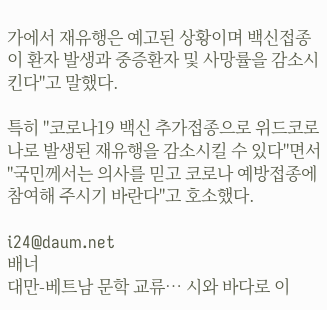가에서 재유행은 예고된 상황이며 백신접종이 환자 발생과 중증환자 및 사망률을 감소시킨다"고 말했다.

특히 "코로나19 백신 추가접종으로 위드코로나로 발생된 재유행을 감소시킬 수 있다"면서 "국민께서는 의사를 믿고 코로나 예방접종에 참여해 주시기 바란다"고 호소했다.

i24@daum.net
배너
대만-베트남 문학 교류… 시와 바다로 이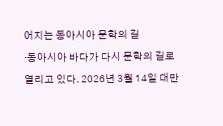어지는 동아시아 문학의 길
·동아시아 바다가 다시 문학의 길로 열리고 있다. 2026년 3월 14일 대만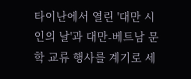타이난에서 열린 '대만 시인의 날'과 대만-베트남 문학 교류 행사를 계기로 세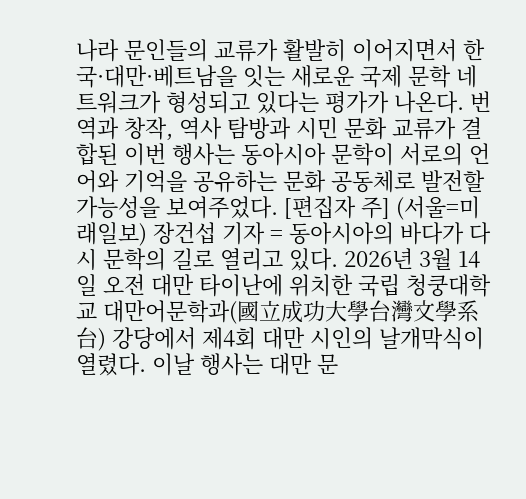나라 문인들의 교류가 활발히 이어지면서 한국·대만·베트남을 잇는 새로운 국제 문학 네트워크가 형성되고 있다는 평가가 나온다. 번역과 창작, 역사 탐방과 시민 문화 교류가 결합된 이번 행사는 동아시아 문학이 서로의 언어와 기억을 공유하는 문화 공동체로 발전할 가능성을 보여주었다. [편집자 주] (서울=미래일보) 장건섭 기자 = 동아시아의 바다가 다시 문학의 길로 열리고 있다. 2026년 3월 14일 오전 대만 타이난에 위치한 국립 청쿵대학교 대만어문학과(國立成功大學台灣文學系台) 강당에서 제4회 대만 시인의 날개막식이 열렸다. 이날 행사는 대만 문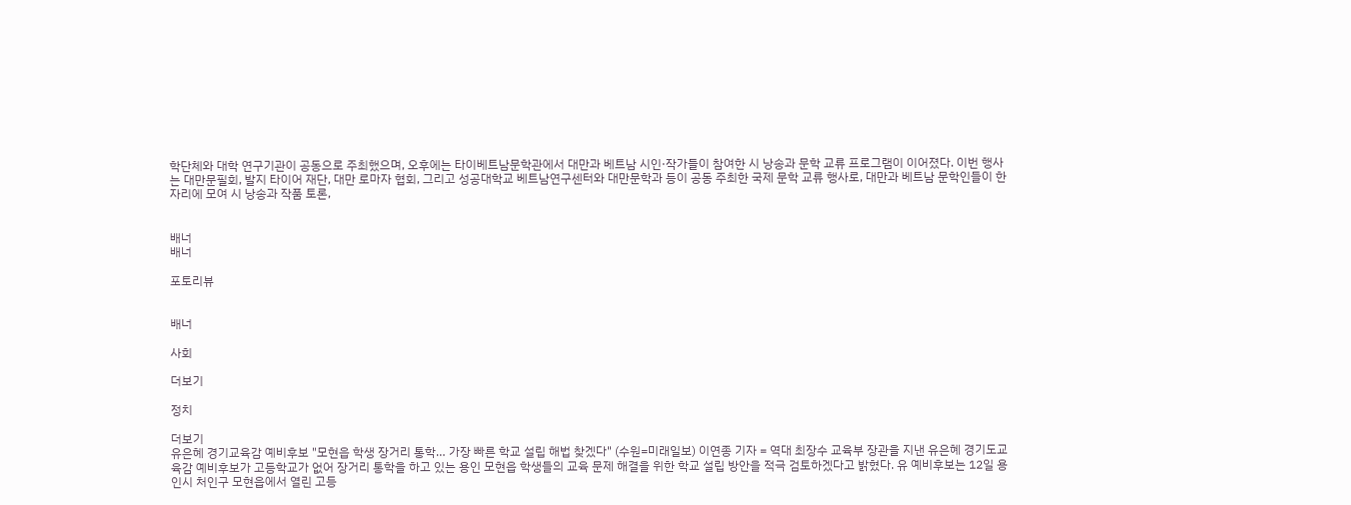학단체와 대학 연구기관이 공동으로 주최했으며, 오후에는 타이베트남문학관에서 대만과 베트남 시인·작가들이 참여한 시 낭송과 문학 교류 프로그램이 이어졌다. 이번 행사는 대만문필회, 발지 타이어 재단, 대만 로마자 협회, 그리고 성공대학교 베트남연구센터와 대만문학과 등이 공동 주최한 국제 문학 교류 행사로, 대만과 베트남 문학인들이 한자리에 모여 시 낭송과 작품 토론,


배너
배너

포토리뷰


배너

사회

더보기

정치

더보기
유은혜 경기교육감 예비후보 "모현읍 학생 장거리 통학… 가장 빠른 학교 설립 해법 찾겠다" (수원=미래일보) 이연종 기자 = 역대 최장수 교육부 장관을 지낸 유은혜 경기도교육감 예비후보가 고등학교가 없어 장거리 통학을 하고 있는 용인 모현읍 학생들의 교육 문제 해결을 위한 학교 설립 방안을 적극 검토하겠다고 밝혔다. 유 예비후보는 12일 용인시 처인구 모현읍에서 열린 고등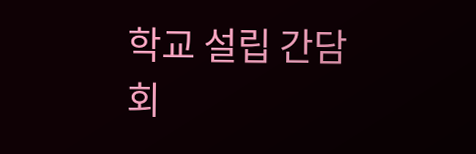학교 설립 간담회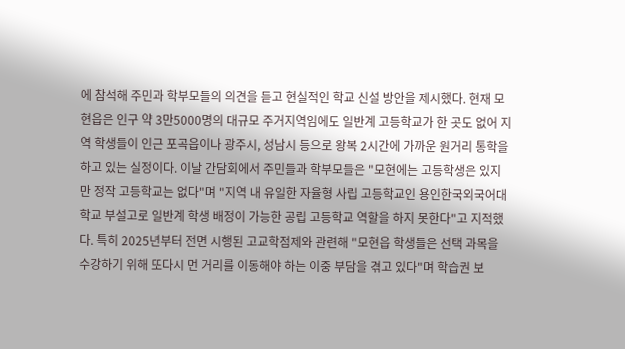에 참석해 주민과 학부모들의 의견을 듣고 현실적인 학교 신설 방안을 제시했다. 현재 모현읍은 인구 약 3만5000명의 대규모 주거지역임에도 일반계 고등학교가 한 곳도 없어 지역 학생들이 인근 포곡읍이나 광주시, 성남시 등으로 왕복 2시간에 가까운 원거리 통학을 하고 있는 실정이다. 이날 간담회에서 주민들과 학부모들은 "모현에는 고등학생은 있지만 정작 고등학교는 없다"며 "지역 내 유일한 자율형 사립 고등학교인 용인한국외국어대학교 부설고로 일반계 학생 배정이 가능한 공립 고등학교 역할을 하지 못한다"고 지적했다. 특히 2025년부터 전면 시행된 고교학점제와 관련해 "모현읍 학생들은 선택 과목을 수강하기 위해 또다시 먼 거리를 이동해야 하는 이중 부담을 겪고 있다"며 학습권 보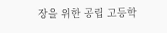장을 위한 공립 고등학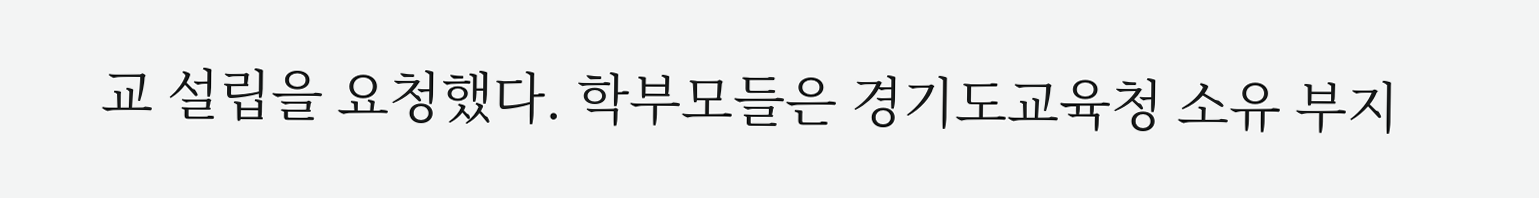교 설립을 요청했다. 학부모들은 경기도교육청 소유 부지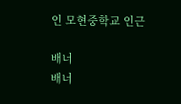인 모현중학교 인근

배너
배너